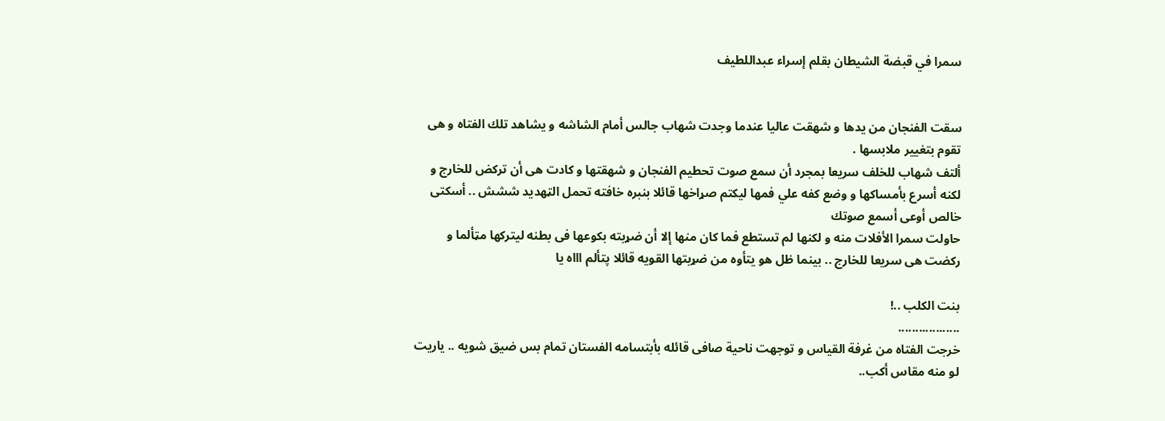سمرا في قبضة الشيطان بقلم إسراء عبداللطيف


سقت الفنجان من يدها و شهقت عاليا عندما وجدت شهاب جالس أمام الشاشه و يشاهد تلك الفتاه و هى تقوم بتغيير ملابسها .
ألتف شهاب للخلف سريعا بمجرد أن سمع صوت تحطيم الفنجان و شهقتها و كادت هى أن تركض للخارج و لكنه أسرع بأمساكها و وضع كفه علي فمها ليكتم صړاخها قائلا بنبره خافته تحمل الټهديد ششش .. أسكتى خالص أوعى أسمع صوتك
حاولت سمرا الأفلات منه و لكنها لم تستطع فما كان منها إلا أن ضړبته بكوعها فى بطنه ليتركها مټألما و ركضت هى سريعا للخارج .. بينما ظل هو يتأوه من ضړبتها القويه قائلا پتألم اااه يا

بنت الكلب ..!
..................
خرجت الفتاه من غرفة القياس و توجهت ناحية صافى قائله بأبتسامه الفستان تمام بس ضيق شويه .. ياريت لو منه مقاس أكب..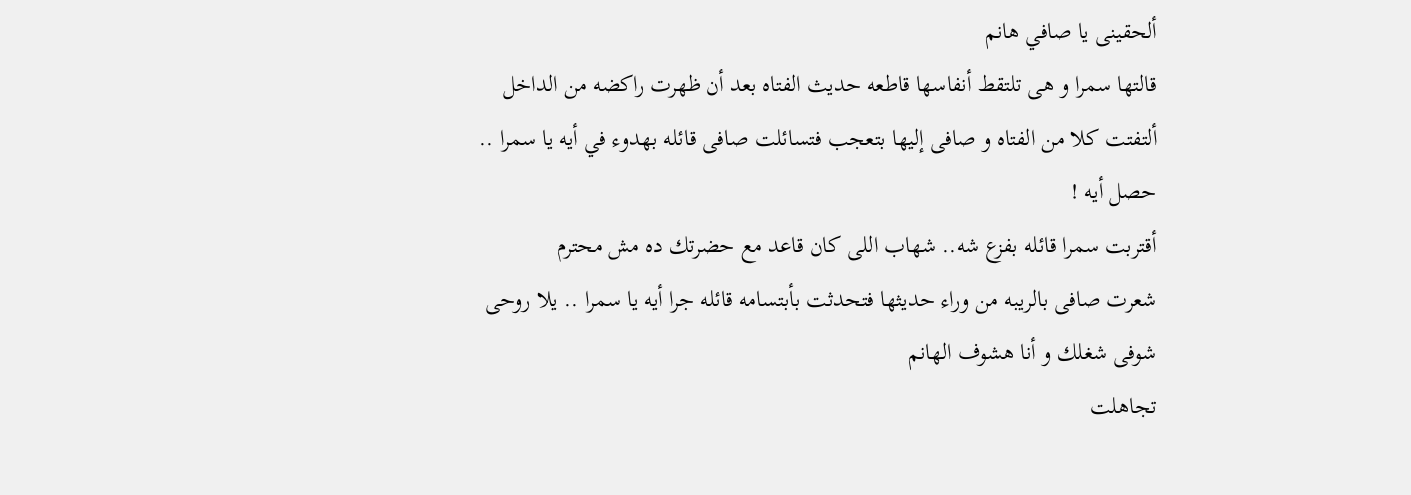ألحقينى يا صافي هانم
قالتها سمرا و هى تلتقط أنفاسها قاطعه حديث الفتاه بعد أن ظهرت راكضه من الداخل
ألتفتت كلا من الفتاه و صافى إليها بتعجب فتسائلت صافى قائله بهدوء في أيه يا سمرا .. حصل أيه !
أقتربت سمرا قائله بفزع شه.. شهاب اللى كان قاعد مع حضرتك ده مش محترم
شعرت صافى بالريبه من وراء حديثها فتحدثت بأبتسامه قائله جرا أيه يا سمرا .. يلا روحى شوفى شغلك و أنا هشوف الهانم
تجاهلت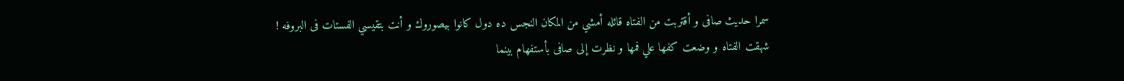سمرا حديث صافى و أقتربت من الفتاه قائله أمشي من المكان النجس ده دول كانوا بيصوروك و أنت بتقيسي الفستات فى البروفه !
شهقت الفتاه و وضعت كفها علي فمها و نظرت إلى صافى بأستفهام بينما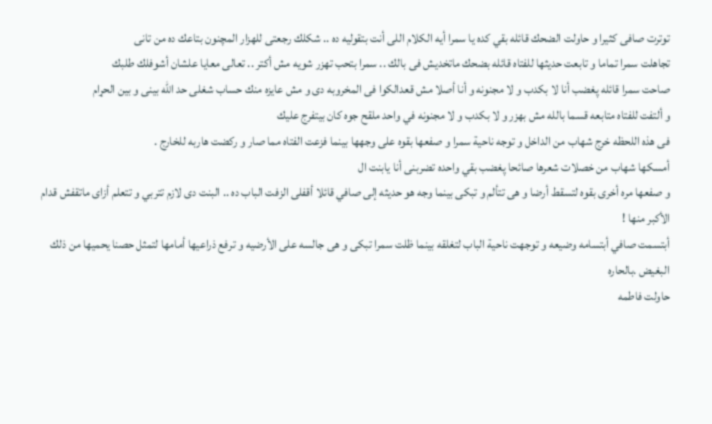توترت صافى كثيرا و حاولت الضحك قائله بقي كده يا سمرا أيه الكلام اللى أنت بتقوليه ده .. شكلك رجعتى للهزار المچنون بتاعك ده من تانى
تجاهلت سمرا تماما و تابعت حديثها للفتاه قائله بضحك ماتخديش فى بالك .. سمرا بتحب تهزر شويه مش أكتر .. تعالى معايا علشان أشوفلك طلبك
صاحت سمرا قائله پغضب أنا لا بكدب و لا مجنونه و أنا أصلا مش قعدالكوا فى المخروبه دى و مش عايزه منك حساب شغلى حد الله بينى و بين الحړام
و ألتفت للفتاه متابعه قسما بالله مش بهزر و لا بكدب و لا مجنونه في واحد ملقح جوه كان بيتفرج عليك
فى هذه اللحظه خرج شهاب من الداخل و توجه ناحية سمرا و صفعها بقوه على وجهها بينما فزعت الفتاه مما صار و ركضت هاربه للخارج .
أمسكها شهاب من خصلات شعرها صائحا پغضب بقي واحده تضربنى أنا يابنت ال
و صفعها مره أخرى بقوه لتسقط أرضا و هى تتألم و تبكى بينما وجه هو حديثه إلى صافي قائلا أقفلى الزفت الباب ده .. البنت دى لازم تتربي و تتعلم أزاى ماتقفش قدام الأكبر منها !
أبتسمت صافي أبتسامه وضيعه و توجهت ناحية الباب لتغلقه بينما ظلت سمرا تبكى و هى جالسه على الأرضيه و ترفع ذراعيها أمامها لتمثل حصنا يحميها من ذلك البغيض .بالحاره
حاولت فاطمه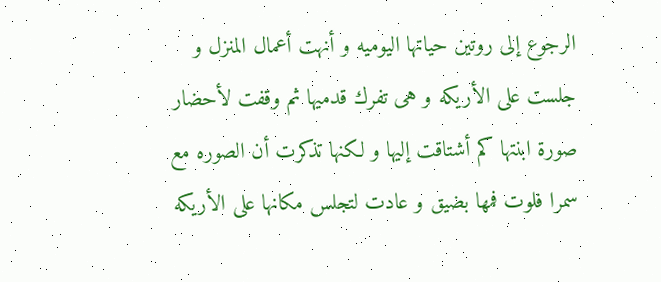الرجوع إلى روتين حياتها اليوميه و أنهت أعمال المنزل و جلست على الأريكه و هى تفرك قدميها ثم وقفت لأحضار صورة ابنتها كم أشتاقت إليها و لكنها تذكرت أن الصوره مع سمرا فلوت فمها بضيق و عادت لتجلس مكانها على الأريكه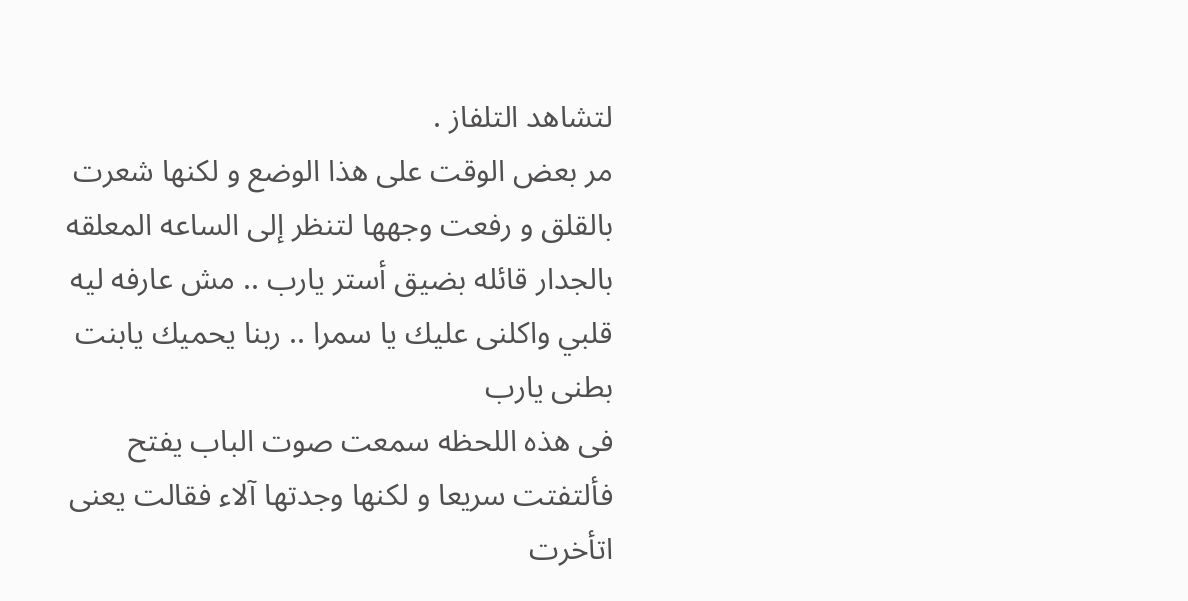لتشاهد التلفاز .
مر بعض الوقت على هذا الوضع و لكنها شعرت بالقلق و رفعت وجهها لتنظر إلى الساعه المعلقه بالجدار قائله بضيق أستر يارب .. مش عارفه ليه قلبي واكلنى عليك يا سمرا .. ربنا يحميك يابنت بطنى يارب
فى هذه اللحظه سمعت صوت الباب يفتح فألتفتت سريعا و لكنها وجدتها آلاء فقالت يعنى اتأخرت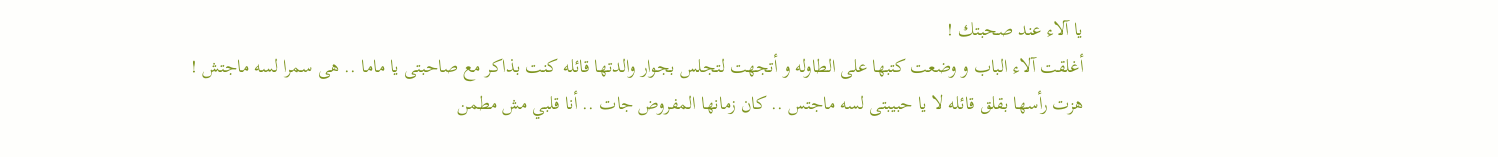يا آلاء عند صحبتك !
أغلقت آلاء الباب و وضعت كتبها على الطاوله و أتجهت لتجلس بجوار والدتها قائله كنت بذاكر مع صاحبتى يا ماما .. هى سمرا لسه ماجتش !
هزت رأسها بقلق قائله لا يا حبيبتى لسه ماجتس .. كان زمانها المفروض جات .. أنا قلبي مش مطمن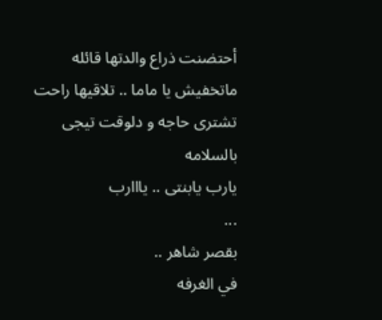أحتضنت ذراع والدتها قائله ماتخفيش يا ماما .. تلاقيها راحت تشترى حاجه و دلوقت تيجى بالسلامه
يارب يابنتى .. يااارب
...
بقصر شاهر ..
في الغرفه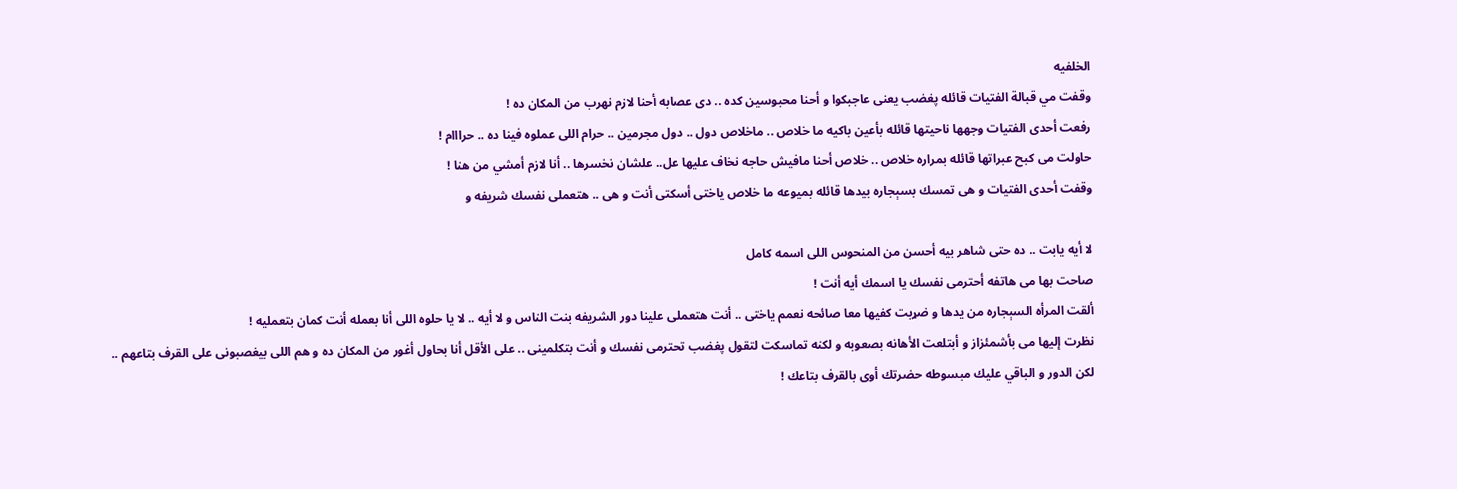الخلفيه
وقفت مي قبالة الفتيات قائله پغضب يعنى عاجبكوا و أحنا محبوسين كده .. دى عصابه أحنا لازم نهرب من المكان ده !
رفعت أحدى الفتيات وجهها ناحيتها قائله بأعين باكيه ما خلاص .. ماخلاص دول .. دول مجرمين .. حرام اللى عملوه فينا ده .. حرااام !
حاولت مى كبح عبراتها قائله بمراره خلاص .. خلاص أحنا مافيش حاجه نخاف عليها عل.. علشان نخسرها .. أنا لازم أمشي من هنا !
وقفت أحدى الفتيات و هى تمسك بسېجاره بيدها قائله بميوعه ما خلاص ياختى أسكتى أنت و هى .. هتعملى نفسك شريفه و

لا أيه يابت .. ده حتى شاهر بيه أحسن من المنحوس اللى اسمه كامل
صاحت بها مى هاتفه أحترمى نفسك يا اسمك أيه أنت !
ألقت المرأه السېجاره من يدها و ضړبت كفيها معا صائحه نعمم ياختى .. أنت هتعملى علينا دور الشريفه بنت الناس و لا أيه .. لا يا حلوه اللى أنا بعمله أنت كمان بتعمليه !
نظرت إليها مى بأشمئزاز و أبتلعت الأهانه بصعوبه و لكنه تماسكت لتقول پغضب تحترمى نفسك و أنت بتكلمينى .. على الأقل أنا بحاول أغور من المكان ده و هم اللى بيغصبونى على القرف بتاعهم .. لكن الدور و الباقي عليك مبسوطه حضرتك أوى بالقرف بتاعك !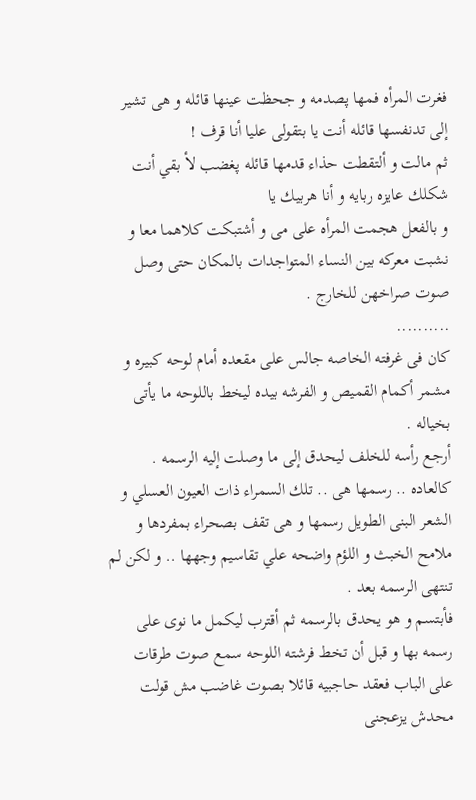فغرت المرأه فمها پصدمه و جحظت عينها قائله و هى تشير إلى تدنفسها قائله أنت يا بتقولى عليا أنا قرف !
ثم مالت و ألتقطت حذاء قدمها قائله پغضب لأ بقي أنت شكلك عايزه ربايه و أنا هربيك يا
و بالفعل هجمت المرأه على مى و أشتبكت كلاهما معا و نشبت معركه بين النساء المتواجدات بالمكان حتى وصل صوت صراخهن للخارج .
..........
كان فى غرفته الخاصه جالس على مقعده أمام لوحه كبيره و مشمر أكمام القميص و الفرشه بيده ليخط باللوحه ما يأتى بخياله .
أرجع رأسه للخلف ليحدق إلى ما وصلت إليه الرسمه .
كالعاده .. رسمها هى .. تلك السمراء ذات العيون العسلي و الشعر البنى الطويل رسمها و هى تقف بصحراء بمفردها و ملامح الخبث و اللؤم واضحه علي تقاسيم وجهها .. و لكن لم تنتهى الرسمه بعد .
فأبتسم و هو يحدق بالرسمه ثم أقترب ليكمل ما نوى على رسمه بها و قبل أن تخط فرشته اللوحه سمع صوت طرقات على الباب فعقد حاجبيه قائلا بصوت غاضب مش قولت محدش يزعجنى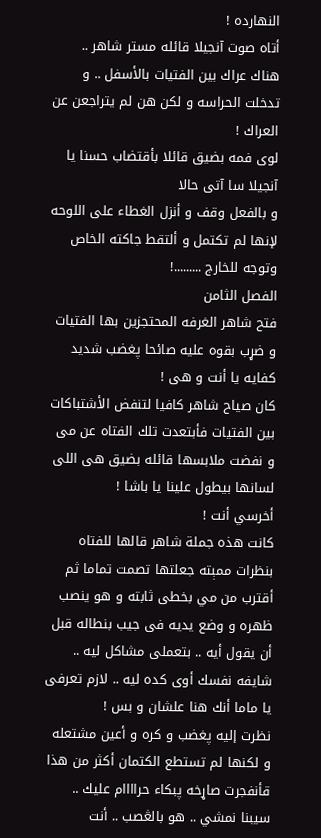النهارده !
أتاه صوت آنجيلا قائله مستر شاهر .. هناك عراك بين الفتيات بالأسفل .. و تدخلت الحراسه و لكن هن لم يتراجعن عن العراك !
لوى فمه بضيق قائلا بأقتضاب حسنا يا آنجيلا سا آتى حالا
و بالفعل وقف و أنزل الغطاء على اللوحه لإنها لم تكتمل و ألتقط جاكته الخاص وتوجه للخارج .........!
الفصل الثامن
فتح شاهر الغرفه المحتجزين بها الفتيات و ضړب بقوه عليه صائحا پغضب شديد كفايه يا أنت و هى !
كان صياح شاهر كافيا لتنفض الأشتباكات بين الفتيات فأبتعدت تلك الفتاه عن مى و نفضت ملابسها قائله بضيق هى اللى لسانها بيطول علينا يا باشا !
أخرسي أنت !
كانت هذه جملة شاهر قالها للفتاه بنظرات ممېته جعلتها تصمت تماما ثم أقترب من مي بخطى ثابته و هو ينصب ظهره و وضع يديه فى جيب بنطاله قبل أن يقول أيه .. بتعملى مشاكل ليه .. شايفه نفسك أوى كده ليه .. لازم تعرفى يا ماما أنك هنا علشان و بس !
نظرت إليه پغضب و كره و أعين مشتعله و لكنها لم تستطع الكتمان أكثر من هذا قأنفجرت صاړخه پبكاء حراااام عليك .. سيبنا نمشي .. هو بالڠصب .. أنت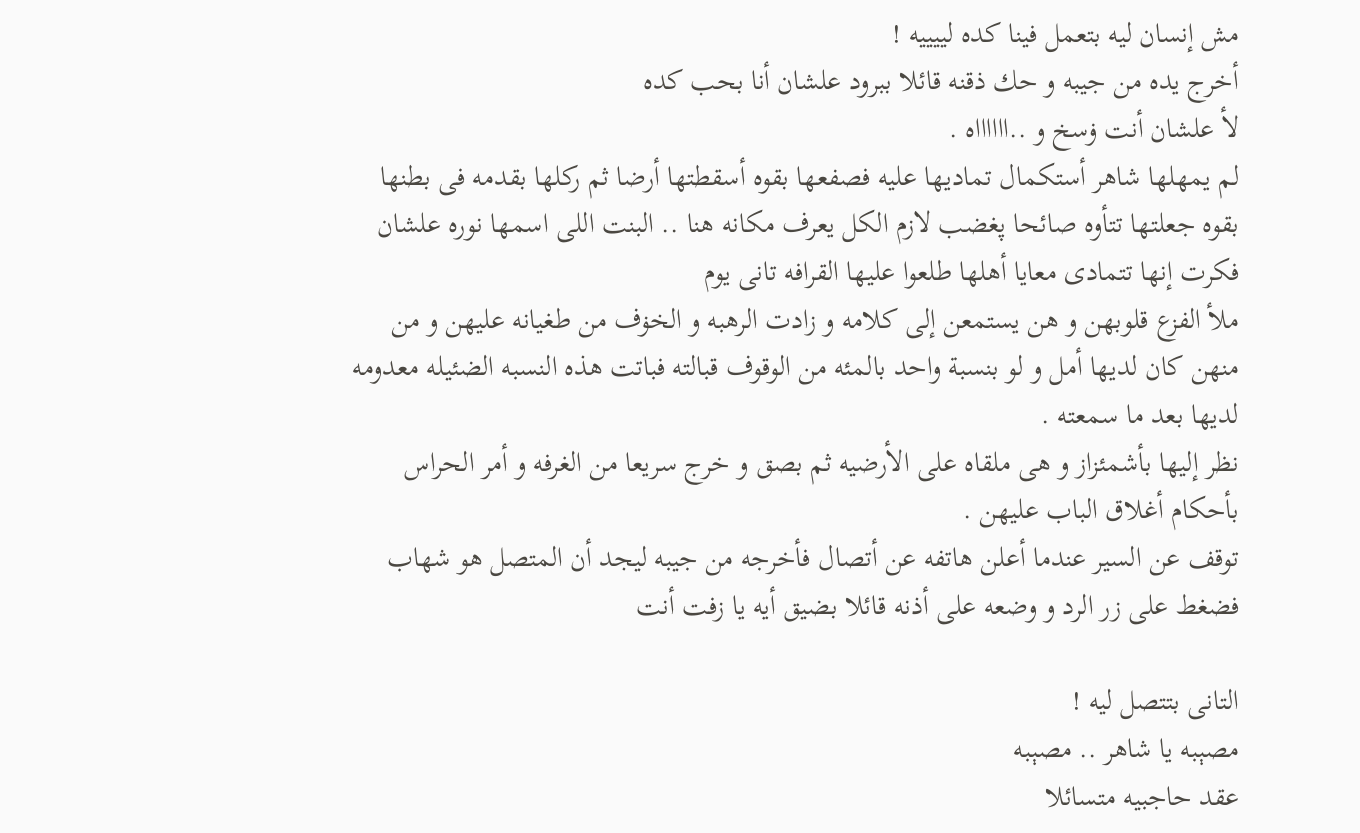مش إنسان ليه بتعمل فينا كده لييييه !
أخرج يده من جيبه و حك ذقنه قائلا ببرود علشان أنا بحب كده
لأ علشان أنت ۏسخ و ..ااااااه .
لم يمهلها شاهر أستكمال تماديها عليه فصفعها بقوه أسقطتها أرضا ثم ركلها بقدمه فى بطنها بقوه جعلتها تتأوه صائحا پغضب لازم الكل يعرف مكانه هنا .. البنت اللى اسمها نوره علشان فكرت إنها تتمادى معايا أهلها طلعوا عليها القرافه تانى يوم
ملأ الفزع قلوبهن و هن يستمعن إلى كلامه و زادت الرهبه و الخۏف من طغيانه عليهن و من منهن كان لديها أمل و لو بنسبة واحد بالمئه من الوقوف قبالته فباتت هذه النسبه الضئيله معدومه لديها بعد ما سمعته .
نظر إليها بأشمئزاز و هى ملقاه على الأرضيه ثم بصق و خرج سريعا من الغرفه و أمر الحراس بأحكام أغلاق الباب عليهن .
توقف عن السير عندما أعلن هاتفه عن أتصال فأخرجه من جيبه ليجد أن المتصل هو شهاب فضغط على زر الرد و وضعه على أذنه قائلا بضيق أيه يا زفت أنت

التانى بتتصل ليه !
مصېبه يا شاهر .. مصېبه
عقد حاجبيه متسائلا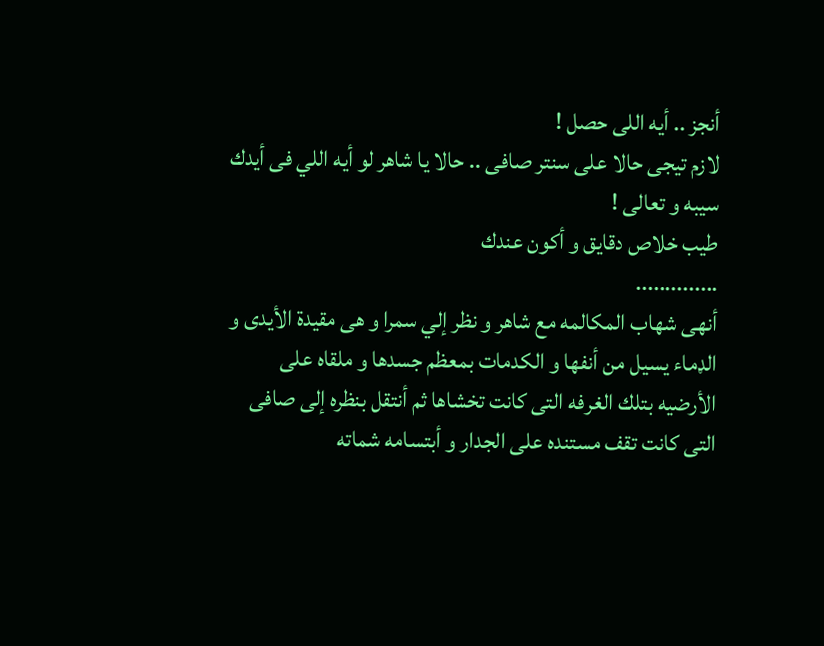أنجز .. أيه اللى حصل !
لازم تيجى حالا على سنتر صافى .. حالا يا شاهر لو أيه اللي فى أيدك سيبه و تعالى !
طيب خلاص دقايق و أكون عندك
..............
أنهى شهاب المكالمه مع شاهر و نظر إلي سمرا و هى مقيدة الأيدى و الډماء يسيل من أنفها و الكدمات بمعظم جسدها و ملقاه على الأرضيه بتلك الغرفه التى كانت تخشاها ثم أنتقل بنظره إلى صافى التى كانت تقف مستنده على الجدار و أبتسامه شماته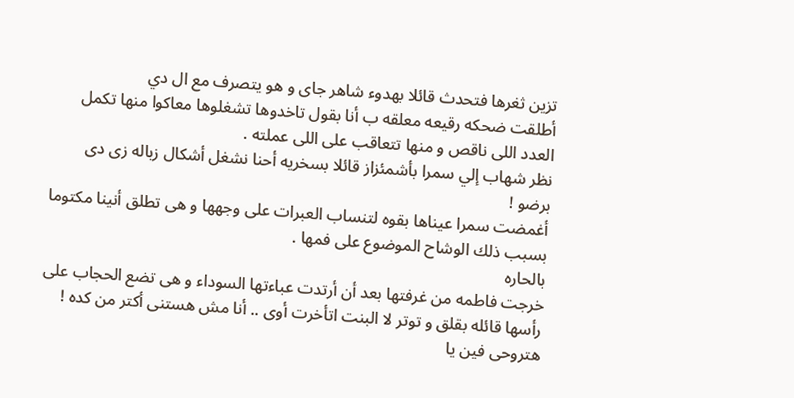تزين ثغرها فتحدث قائلا بهدوء شاهر جاى و هو يتصرف مع ال دي
أطلقت ضحكه رقيعه معلقه ب أنا بقول تاخدوها تشغلوها معاكوا منها تكمل العدد اللى ناقص و منها تتعاقب على اللى عملته .
نظر شهاب إلي سمرا بأشمئزاز قائلا بسخريه أحنا نشغل أشكال زباله زى دى برضو !
أغمضت سمرا عيناها بقوه لتنساب العبرات على وجهها و هى تطلق أنينا مكتوما بسبب ذلك الوشاح الموضوع على فمها .
بالحاره
خرجت فاطمه من غرفتها بعد أن أرتدت عباءتها السوداء و هى تضع الحجاب على رأسها قائله بقلق و توتر لا البنت اتأخرت أوى .. أنا مش هستنى أكتر من كده !
هتروحى فين يا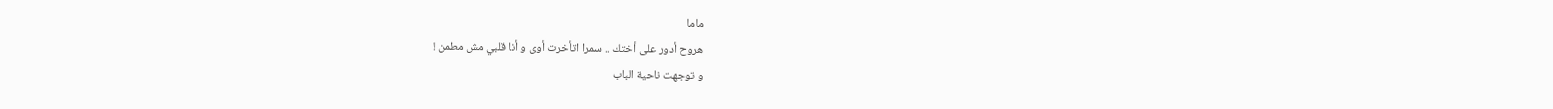ماما
هروح أدور على أختك .. سمرا اتأخرت أوى و أنا قلبي مش مطمن !
و توجهت ناحية الباب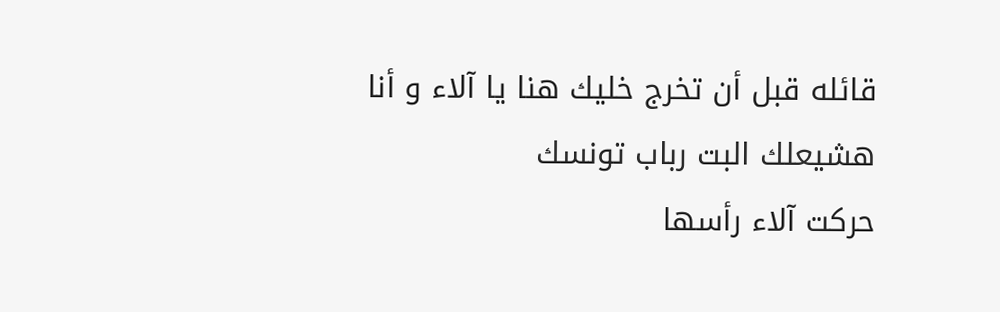قائله قبل أن تخرج خليك هنا يا آلاء و أنا هشيعلك البت رباب تونسك
حركت آلاء رأسها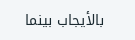بالأيجاب بينما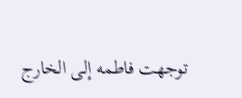توجهت فاطمه إلى الخارج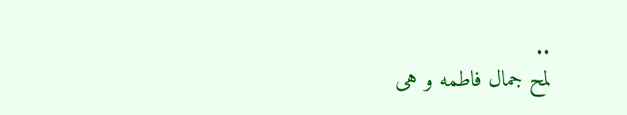..
لمح جمال فاطمه و هى